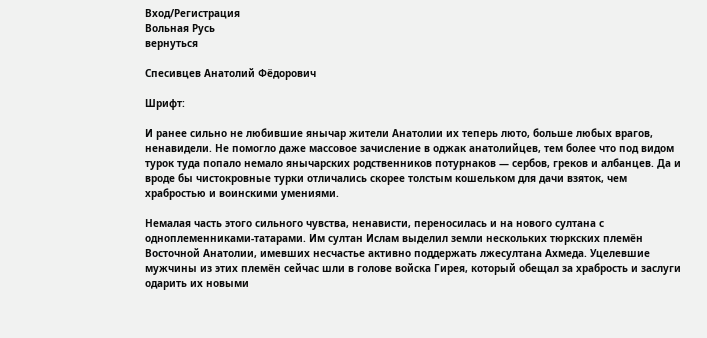Вход/Регистрация
Вольная Русь
вернуться

Спесивцев Анатолий Фёдорович

Шрифт:

И ранее сильно не любившие янычар жители Анатолии их теперь люто, больше любых врагов, ненавидели. Не помогло даже массовое зачисление в оджак анатолийцев, тем более что под видом турок туда попало немало янычарских родственников потурнаков — сербов, греков и албанцев. Да и вроде бы чистокровные турки отличались скорее толстым кошельком для дачи взяток, чем храбростью и воинскими умениями.

Немалая часть этого сильного чувства, ненависти, переносилась и на нового султана с одноплеменниками-татарами. Им султан Ислам выделил земли нескольких тюркских племён Восточной Анатолии, имевших несчастье активно поддержать лжесултана Ахмеда. Уцелевшие мужчины из этих племён сейчас шли в голове войска Гирея, который обещал за храбрость и заслуги одарить их новыми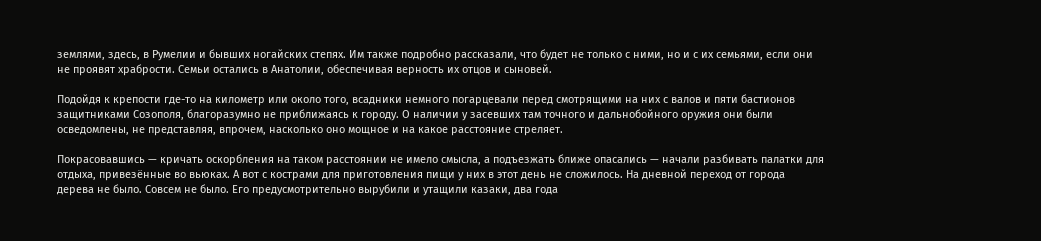землями, здесь, в Румелии и бывших ногайских степях. Им также подробно рассказали, что будет не только с ними, но и с их семьями, если они не проявят храбрости. Семьи остались в Анатолии, обеспечивая верность их отцов и сыновей.

Подойдя к крепости где-то на километр или около того, всадники немного погарцевали перед смотрящими на них с валов и пяти бастионов защитниками Созополя, благоразумно не приближаясь к городу. О наличии у засевших там точного и дальнобойного оружия они были осведомлены, не представляя, впрочем, насколько оно мощное и на какое расстояние стреляет.

Покрасовавшись — кричать оскорбления на таком расстоянии не имело смысла, а подъезжать ближе опасались — начали разбивать палатки для отдыха, привезённые во вьюках. А вот с кострами для приготовления пищи у них в этот день не сложилось. На дневной переход от города дерева не было. Совсем не было. Его предусмотрительно вырубили и утащили казаки, два года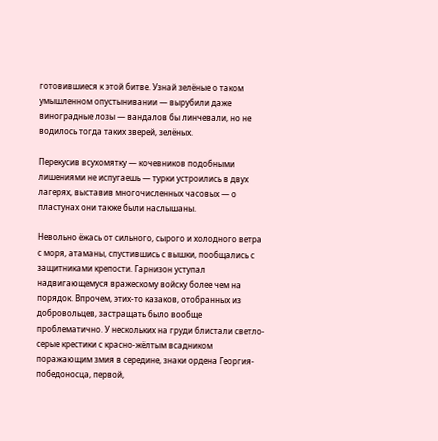готовившиеся к этой битве. Узнай зелёные о таком умышленном опустынивании — вырубили даже виноградные лозы — вандалов бы линчевали, но не водилось тогда таких зверей, зелёных.

Перекусив всухомятку — кочевников подобными лишениями не испугаешь — турки устроились в двух лагерях, выставив многочисленных часовых — о пластунах они также были наслышаны.

Невольно ёжась от сильного, сырого и холодного ветра с моря, атаманы, спустившись с вышки, пообщались с защитниками крепости. Гарнизон уступал надвигающемуся вражескому войску более чем на порядок. Впрочем, этих-то казаков, отобранных из добровольцев, застращать было вообще проблематично. У нескольких на груди блистали светло-серые крестики с красно-жёлтым всадником поражающим змия в середине, знаки ордена Георгия-победоносца, первой,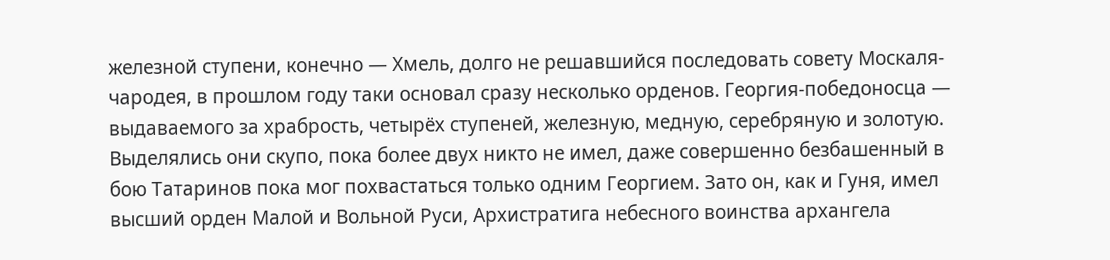железной ступени, конечно — Хмель, долго не решавшийся последовать совету Москаля-чародея, в прошлом году таки основал сразу несколько орденов. Георгия-победоносца — выдаваемого за храбрость, четырёх ступеней, железную, медную, серебряную и золотую. Выделялись они скупо, пока более двух никто не имел, даже совершенно безбашенный в бою Татаринов пока мог похвастаться только одним Георгием. Зато он, как и Гуня, имел высший орден Малой и Вольной Руси, Архистратига небесного воинства архангела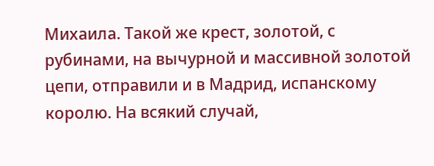Михаила. Такой же крест, золотой, с рубинами, на вычурной и массивной золотой цепи, отправили и в Мадрид, испанскому королю. На всякий случай,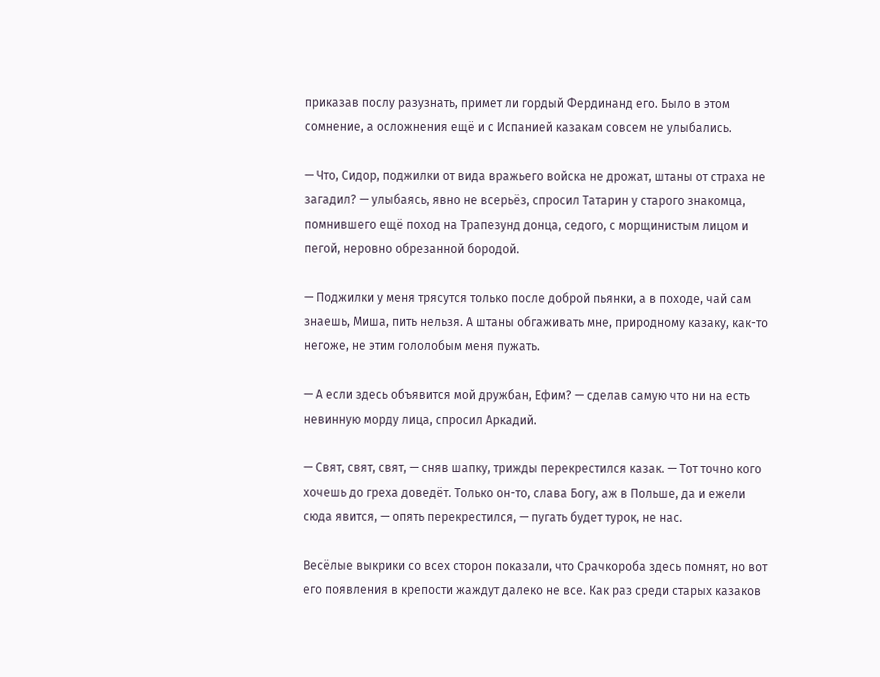приказав послу разузнать, примет ли гордый Фердинанд его. Было в этом сомнение, а осложнения ещё и с Испанией казакам совсем не улыбались.

— Что, Сидор, поджилки от вида вражьего войска не дрожат, штаны от страха не загадил? — улыбаясь, явно не всерьёз, спросил Татарин у старого знакомца, помнившего ещё поход на Трапезунд донца, седого, с морщинистым лицом и пегой, неровно обрезанной бородой.

— Поджилки у меня трясутся только после доброй пьянки, а в походе, чай сам знаешь, Миша, пить нельзя. А штаны обгаживать мне, природному казаку, как-то негоже, не этим гололобым меня пужать.

— А если здесь объявится мой дружбан, Ефим? — сделав самую что ни на есть невинную морду лица, спросил Аркадий.

— Свят, свят, свят, — сняв шапку, трижды перекрестился казак. — Тот точно кого хочешь до греха доведёт. Только он-то, слава Богу, аж в Польше, да и ежели сюда явится, — опять перекрестился, — пугать будет турок, не нас.

Весёлые выкрики со всех сторон показали, что Срачкороба здесь помнят, но вот его появления в крепости жаждут далеко не все. Как раз среди старых казаков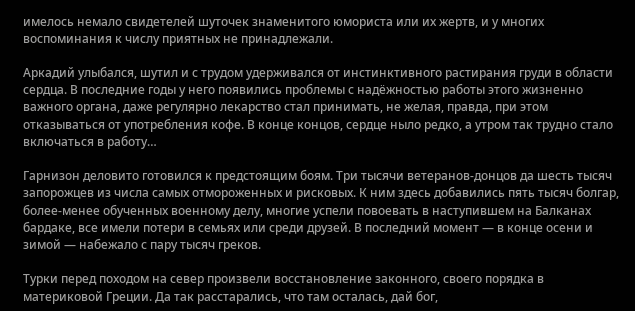имелось немало свидетелей шуточек знаменитого юмориста или их жертв, и у многих воспоминания к числу приятных не принадлежали.

Аркадий улыбался, шутил и с трудом удерживался от инстинктивного растирания груди в области сердца. В последние годы у него появились проблемы с надёжностью работы этого жизненно важного органа, даже регулярно лекарство стал принимать, не желая, правда, при этом отказываться от употребления кофе. В конце концов, сердце ныло редко, а утром так трудно стало включаться в работу…

Гарнизон деловито готовился к предстоящим боям. Три тысячи ветеранов-донцов да шесть тысяч запорожцев из числа самых отмороженных и рисковых. К ним здесь добавились пять тысяч болгар, более-менее обученных военному делу, многие успели повоевать в наступившем на Балканах бардаке, все имели потери в семьях или среди друзей. В последний момент — в конце осени и зимой — набежало с пару тысяч греков.

Турки перед походом на север произвели восстановление законного, своего порядка в материковой Греции. Да так расстарались, что там осталась, дай бог,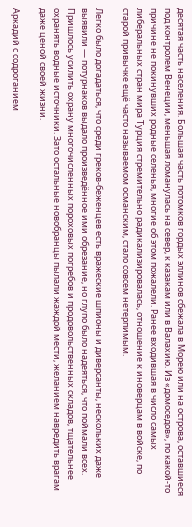десятая часть населения. Большая часть потомков гордых эллинов сбежала в Морею или на острова, оставшиеся под контролем Венеции, меньшая ломанулась на север, к казакам или в Валахию. Из «домоседов», по какой-то причине не покинувших родные селенья, многие об этом пожалели. Ранее входившая в число самых либеральных стран мира Турция стремительно радикализировалась, отношение к иноверцам в войске, по старой привычке ещё часто называемом османским, стало совсем нетерпимым.

Легко было догадаться, что среди греков-беженцев есть вражеские шпионы и диверсанты, нескольких даже выявили — потурнаков выдало произведённое ими обрезание, но глупо было надеяться, что поймали всех. Пришлось усилить охрану многочисленных пороховых погребов и продовольственных складов, тщательнее охранять водные источники. Зато остальные новобранцы пылали жаждой мести, желанием навредить врагам даже ценой своей жизни.

Аркадий с содроганием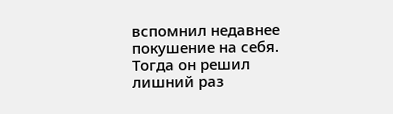вспомнил недавнее покушение на себя. Тогда он решил лишний раз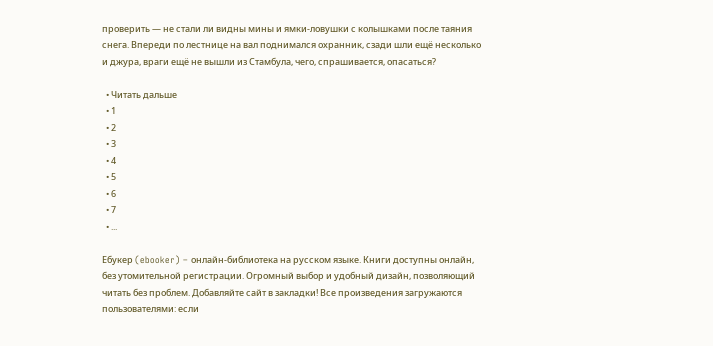проверить — не стали ли видны мины и ямки-ловушки с колышками после таяния снега. Впереди по лестнице на вал поднимался охранник, сзади шли ещё несколько и джура, враги ещё не вышли из Стамбула, чего, спрашивается, опасаться?

  • Читать дальше
  • 1
  • 2
  • 3
  • 4
  • 5
  • 6
  • 7
  • ...

Ебукер (ebooker) – онлайн-библиотека на русском языке. Книги доступны онлайн, без утомительной регистрации. Огромный выбор и удобный дизайн, позволяющий читать без проблем. Добавляйте сайт в закладки! Все произведения загружаются пользователями: если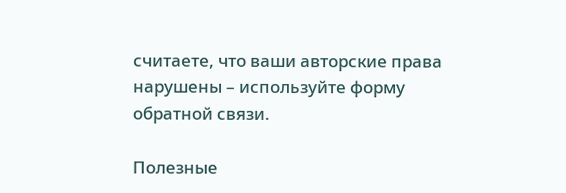считаете, что ваши авторские права нарушены – используйте форму обратной связи.

Полезные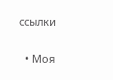ссылки

  • Моя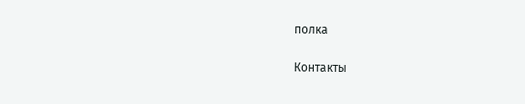полка

Контакты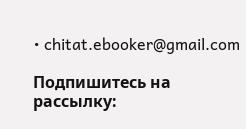• chitat.ebooker@gmail.com

Подпишитесь на рассылку: